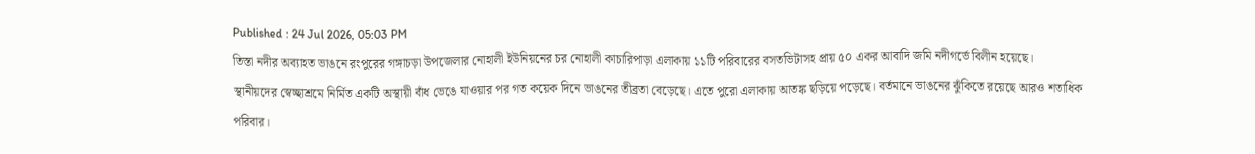Published : 24 Jul 2026, 05:03 PM
তিস্তা নদীর অব্যাহত ভাঙনে রংপুরের গঙ্গাচড়া উপজেলার নোহালী ইউনিয়নের চর নোহালী কাচারিপাড়া এলাকায় ১১টি পরিবারের বসতভিটাসহ প্রায় ৫০ একর আবাদি জমি নদীগর্ভে বিলীন হয়েছে।
স্থানীয়দের স্বেচ্ছাশ্রমে নির্মিত একটি অস্থায়ী বাঁধ ভেঙে যাওয়ার পর গত কয়েক দিনে ভাঙনের তীব্রতা বেড়েছে। এতে পুরো এলাকায় আতঙ্ক ছড়িয়ে পড়েছে। বর্তমানে ভাঙনের ঝুঁকিতে রয়েছে আরও শতাধিক পরিবার।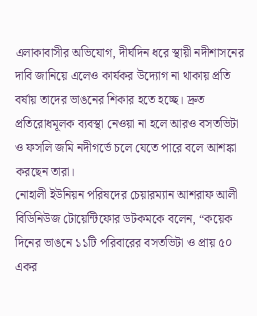এলাকাবাসীর অভিযোগ, দীর্ঘদিন ধরে স্থায়ী নদীশাসনের দাবি জানিয়ে এলেও কার্যকর উদ্যোগ না থাকায় প্রতি বর্ষায় তাদের ভাঙনের শিকার হতে হচ্ছে। দ্রুত প্রতিরোধমূলক ব্যবস্থা নেওয়া না হলে আরও বসতভিটা ও ফসলি জমি নদীগর্ভে চলে যেতে পারে বলে আশঙ্কা করছেন তারা।
নোহালী ইউনিয়ন পরিষদের চেয়ারম্যান আশরাফ আলী বিডিনিউজ টোয়েন্টিফোর ডটকমকে বলেন, “কয়েক দিনের ভাঙনে ১১টি পরিবারের বসতভিটা ও প্রায় ৫০ একর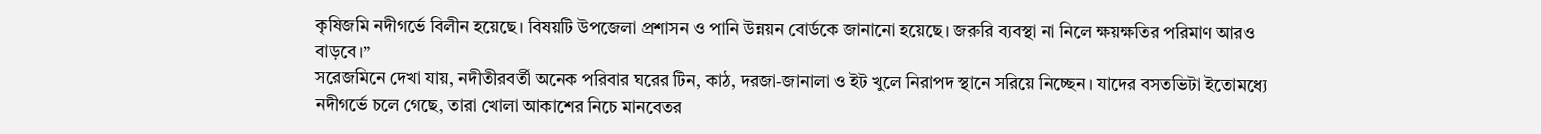কৃষিজমি নদীগর্ভে বিলীন হয়েছে। বিষয়টি উপজেলা প্রশাসন ও পানি উন্নয়ন বোর্ডকে জানানো হয়েছে। জরুরি ব্যবস্থা না নিলে ক্ষয়ক্ষতির পরিমাণ আরও বাড়বে।”
সরেজমিনে দেখা যায়, নদীতীরবর্তী অনেক পরিবার ঘরের টিন, কাঠ, দরজা-জানালা ও ইট খুলে নিরাপদ স্থানে সরিয়ে নিচ্ছেন। যাদের বসতভিটা ইতোমধ্যে নদীগর্ভে চলে গেছে, তারা খোলা আকাশের নিচে মানবেতর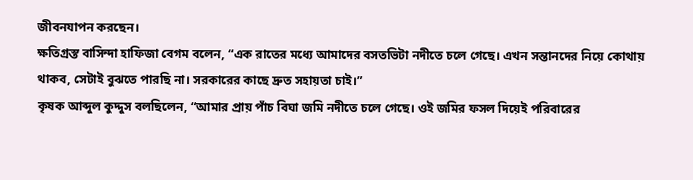জীবনযাপন করছেন।
ক্ষতিগ্রস্ত বাসিন্দা হাফিজা বেগম বলেন, “এক রাতের মধ্যে আমাদের বসতভিটা নদীতে চলে গেছে। এখন সন্তানদের নিয়ে কোথায় থাকব, সেটাই বুঝতে পারছি না। সরকারের কাছে দ্রুত সহায়তা চাই।”
কৃষক আব্দুল কুদ্দুস বলছিলেন, “আমার প্রায় পাঁচ বিঘা জমি নদীতে চলে গেছে। ওই জমির ফসল দিয়েই পরিবারের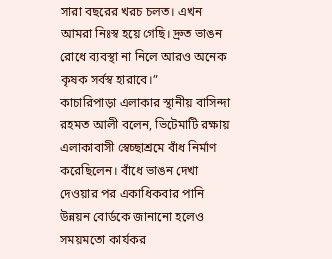সারা বছরের খরচ চলত। এখন আমরা নিঃস্ব হয়ে গেছি। দ্রুত ভাঙন রোধে ব্যবস্থা না নিলে আরও অনেক কৃষক সর্বস্ব হারাবে।”
কাচারিপাড়া এলাকার স্থানীয় বাসিন্দা রহমত আলী বলেন, ভিটেমাটি রক্ষায় এলাকাবাসী স্বেচ্ছাশ্রমে বাঁধ নির্মাণ করেছিলেন। বাঁধে ভাঙন দেখা দেওয়ার পর একাধিকবার পানি উন্নয়ন বোর্ডকে জানানো হলেও সময়মতো কার্যকর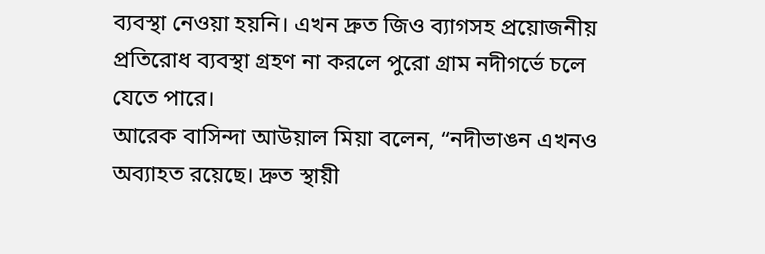ব্যবস্থা নেওয়া হয়নি। এখন দ্রুত জিও ব্যাগসহ প্রয়োজনীয় প্রতিরোধ ব্যবস্থা গ্রহণ না করলে পুরো গ্রাম নদীগর্ভে চলে যেতে পারে।
আরেক বাসিন্দা আউয়াল মিয়া বলেন, “নদীভাঙন এখনও অব্যাহত রয়েছে। দ্রুত স্থায়ী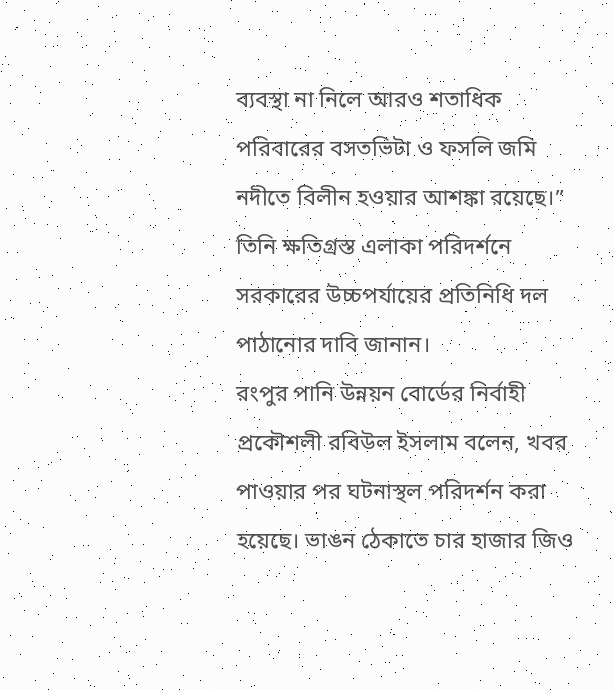ব্যবস্থা না নিলে আরও শতাধিক পরিবারের বসতভিটা ও ফসলি জমি নদীতে বিলীন হওয়ার আশঙ্কা রয়েছে।”
তিনি ক্ষতিগ্রস্ত এলাকা পরিদর্শনে সরকারের উচ্চপর্যায়ের প্রতিনিধি দল পাঠানোর দাবি জানান।
রংপুর পানি উন্নয়ন বোর্ডের নির্বাহী প্রকৌশলী রবিউল ইসলাম বলেন, খবর পাওয়ার পর ঘটনাস্থল পরিদর্শন করা হয়েছে। ভাঙন ঠেকাতে চার হাজার জিও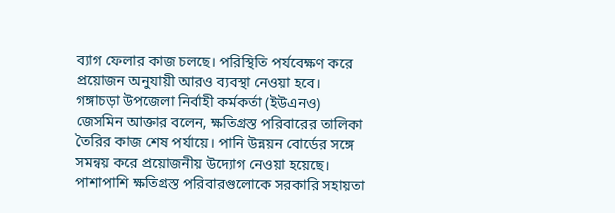ব্যাগ ফেলার কাজ চলছে। পরিস্থিতি পর্যবেক্ষণ করে প্রয়োজন অনুযায়ী আরও ব্যবস্থা নেওয়া হবে।
গঙ্গাচড়া উপজেলা নির্বাহী কর্মকর্তা (ইউএনও) জেসমিন আক্তার বলেন, ক্ষতিগ্রস্ত পরিবারের তালিকা তৈরির কাজ শেষ পর্যায়ে। পানি উন্নয়ন বোর্ডের সঙ্গে সমন্বয় করে প্রয়োজনীয় উদ্যোগ নেওয়া হয়েছে। পাশাপাশি ক্ষতিগ্রস্ত পরিবারগুলোকে সরকারি সহায়তা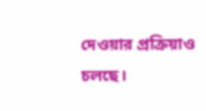দেওয়ার প্রক্রিয়াও চলছে।